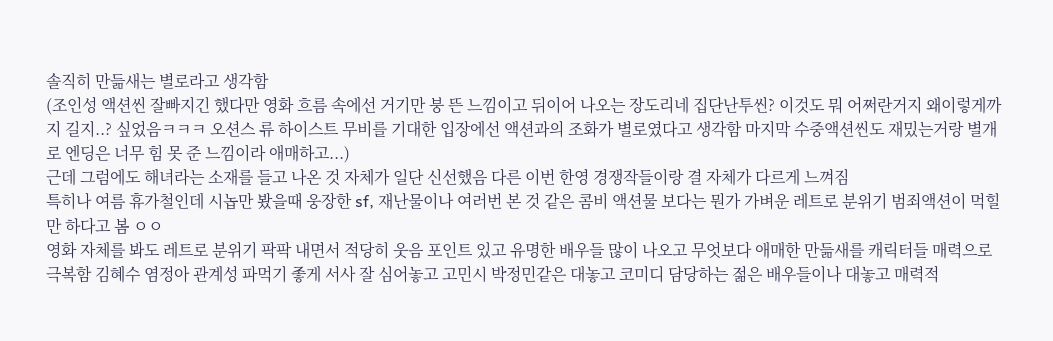솔직히 만듦새는 별로라고 생각함
(조인성 액션씬 잘빠지긴 했다만 영화 흐름 속에선 거기만 붕 뜬 느낌이고 뒤이어 나오는 장도리네 집단난투씬? 이것도 뭐 어쩌란거지 왜이렇게까지 길지..? 싶었음ㅋㅋㅋ 오션스 류 하이스트 무비를 기대한 입장에선 액션과의 조화가 별로였다고 생각함 마지막 수중액션씬도 재밌는거랑 별개로 엔딩은 너무 힘 못 준 느낌이라 애매하고...)
근데 그럼에도 해녀라는 소재를 들고 나온 것 자체가 일단 신선했음 다른 이번 한영 경쟁작들이랑 결 자체가 다르게 느껴짐
특히나 여름 휴가철인데 시놉만 봤을때 웅장한 sf, 재난물이나 여러번 본 것 같은 콤비 액션물 보다는 뭔가 가벼운 레트로 분위기 범죄액션이 먹힐만 하다고 봄 ㅇㅇ
영화 자체를 봐도 레트로 분위기 팍팍 내면서 적당히 웃음 포인트 있고 유명한 배우들 많이 나오고 무엇보다 애매한 만듦새를 캐릭터들 매력으로 극복함 김혜수 염정아 관계성 파먹기 좋게 서사 잘 심어놓고 고민시 박정민같은 대놓고 코미디 담당하는 젊은 배우들이나 대놓고 매력적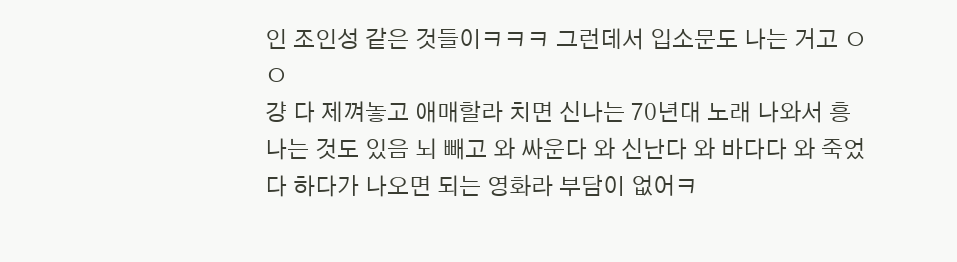인 조인성 같은 것들이ㅋㅋㅋ 그런데서 입소문도 나는 거고 ㅇㅇ
걍 다 제껴놓고 애매할라 치면 신나는 70년대 노래 나와서 흥나는 것도 있음 뇌 빼고 와 싸운다 와 신난다 와 바다다 와 죽었다 하다가 나오면 되는 영화라 부담이 없어ㅋ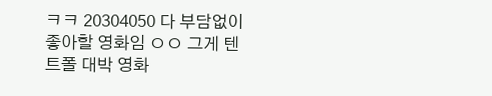ㅋㅋ 20304050 다 부담없이 좋아할 영화임 ㅇㅇ 그게 텐트폴 대박 영화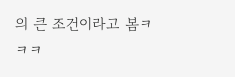의 큰 조건이라고 봄ㅋㅋㅋ